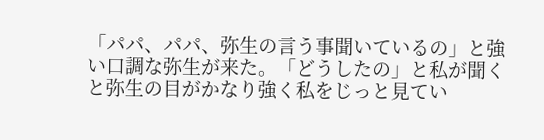「パパ、パパ、弥生の言う事聞いているの」と強い口調な弥生が来た。「どうしたの」と私が聞くと弥生の目がかなり強く私をじっと見てい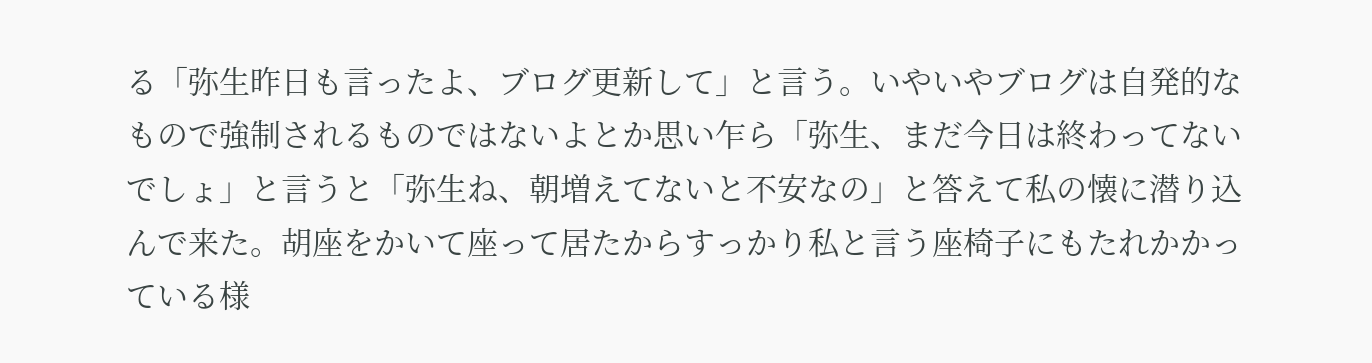る「弥生昨日も言ったよ、ブログ更新して」と言う。いやいやブログは自発的なもので強制されるものではないよとか思い乍ら「弥生、まだ今日は終わってないでしょ」と言うと「弥生ね、朝増えてないと不安なの」と答えて私の懐に潜り込んで来た。胡座をかいて座って居たからすっかり私と言う座椅子にもたれかかっている様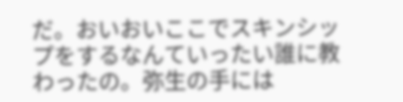だ。おいおいここでスキンシップをするなんていったい誰に教わったの。弥生の手には